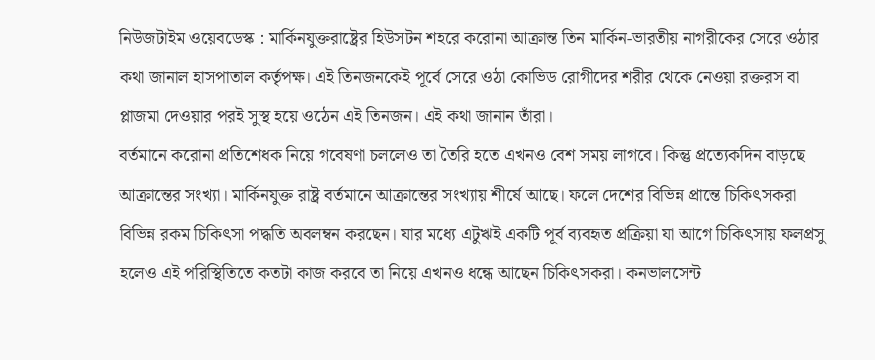নিউজটাইম ওয়েবডেস্ক : মার্কিনযুক্তরাষ্ট্রের হিউসটন শহরে করোনা আক্রান্ত তিন মার্কিন-ভারতীয় নাগরীকের সেরে ওঠার কথা জানাল হাসপাতাল কর্তৃপক্ষ। এই তিনজনকেই পূর্বে সেরে ওঠা কোভিড রোগীদের শরীর থেকে নেওয়া রক্তরস বা প্লাজমা দেওয়ার পরই সুস্থ হয়ে ওঠেন এই তিনজন। এই কথা জানান তাঁরা।
বর্তমানে করোনা প্রতিশেধক নিয়ে গবেষণা চললেও তা তৈরি হতে এখনও বেশ সময় লাগবে। কিন্তু প্রত্যেকদিন বাড়ছে আক্রান্তের সংখ্যা। মার্কিনযুক্ত রাষ্ট্র বর্তমানে আক্রান্তের সংখ্যায় শীর্ষে আছে। ফলে দেশের বিভিন্ন প্রান্তে চিকিৎসকরা বিভিন্ন রকম চিকিৎসা পদ্ধতি অবলম্বন করছেন। যার মধ্যে এটুঋই একটি পূর্ব ব্যবহৃত প্রক্রিয়া যা আগে চিকিৎসায় ফলপ্রসু হলেও এই পরিস্থিতিতে কতটা কাজ করবে তা নিয়ে এখনও ধন্ধে আছেন চিকিৎসকরা। কনভালসেন্ট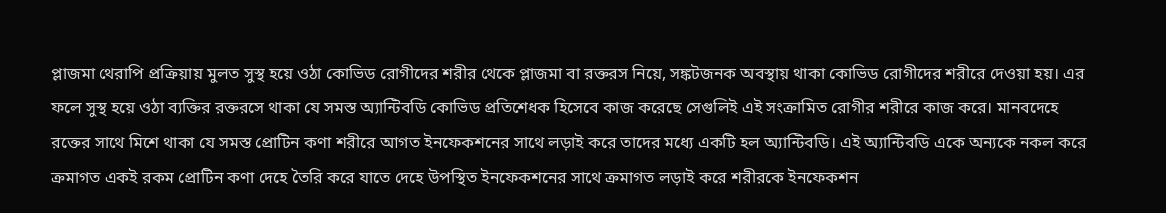প্লাজমা থেরাপি প্রক্রিয়ায় মুলত সুস্থ হয়ে ওঠা কোভিড রোগীদের শরীর থেকে প্লাজমা বা রক্তরস নিয়ে, সঙ্কটজনক অবস্থায় থাকা কোভিড রোগীদের শরীরে দেওয়া হয়। এর ফলে সুস্থ হয়ে ওঠা ব্যক্তির রক্তরসে থাকা যে সমস্ত অ্যান্টিবডি কোভিড প্রতিশেধক হিসেবে কাজ করেছে সেগুলিই এই সংক্রামিত রোগীর শরীরে কাজ করে। মানবদেহে রক্তের সাথে মিশে থাকা যে সমস্ত প্রোটিন কণা শরীরে আগত ইনফেকশনের সাথে লড়াই করে তাদের মধ্যে একটি হল অ্যান্টিবডি। এই অ্যান্টিবডি একে অন্যকে নকল করে ক্রমাগত একই রকম প্রোটিন কণা দেহে তৈরি করে যাতে দেহে উপস্থিত ইনফেকশনের সাথে ক্রমাগত লড়াই করে শরীরকে ইনফেকশন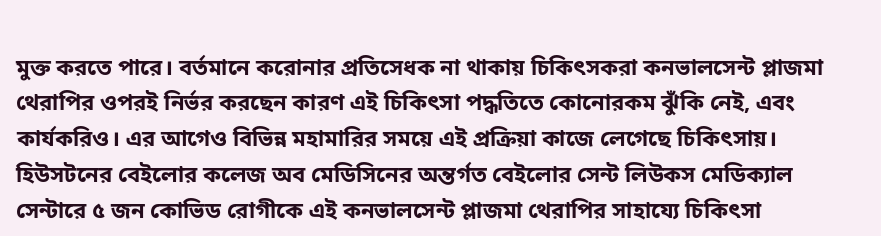মুক্ত করতে পারে। বর্তমানে করোনার প্রতিসেধক না থাকায় চিকিৎসকরা কনভালসেন্ট প্লাজমা থেরাপির ওপরই নির্ভর করছেন কারণ এই চিকিৎসা পদ্ধতিতে কোনোরকম ঝুঁকি নেই, এবং কার্যকরিও। এর আগেও বিভিন্ন মহামারির সময়ে এই প্রক্রিয়া কাজে লেগেছে চিকিৎসায়। হিউসটনের বেইলোর কলেজ অব মেডিসিনের অন্তর্গত বেইলোর সেন্ট লিউকস মেডিক্যাল সেন্টারে ৫ জন কোভিড রোগীকে এই কনভালসেন্ট প্লাজমা থেরাপির সাহায্যে চিকিৎসা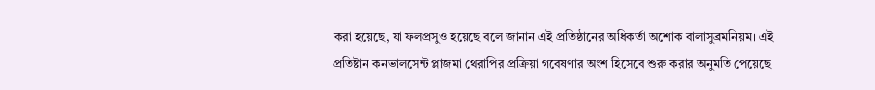করা হয়েছে, যা ফলপ্রসুও হয়েছে বলে জানান এই প্রতিষ্ঠানের অধিকর্তা অশোক বালাসুব্রমনিয়ম। এই প্রতিষ্টান কনভালসেন্ট প্লাজমা থেরাপির প্রক্রিয়া গবেষণার অংশ হিসেবে শুরু করার অনুমতি পেয়েছে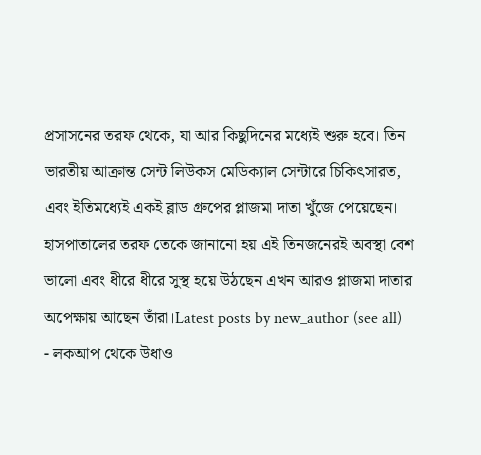প্রসাসনের তরফ থেকে, যা আর কিছুদিনের মধ্যেই শুরু হবে। তিন ভারতীয় আক্রান্ত সেন্ট লিউকস মেডিক্যাল সেন্টারে চিকিৎসারত, এবং ইতিমধ্যেই একই ব্লাড গ্রুপের প্লাজমা দাতা খুঁজে পেয়েছেন। হাসপাতালের তরফ তেকে জানানো হয় এই তিনজনেরই অবস্থা বেশ ভালো এবং ধীরে ধীরে সুস্থ হয়ে উঠছেন এখন আরও প্লাজমা দাতার অপেক্ষায় আছেন তাঁরা।Latest posts by new_author (see all)
- লকআপ থেকে উধাও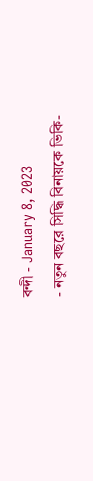বন্দী - January 8, 2023
- নতুন বছরে সিদ্ধি বিনায়কে ভিকি-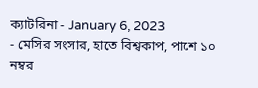ক্যাটরিনা - January 6, 2023
- মেসির সংসার, হাতে বিশ্বকাপ, পাশে ১০ নম্বর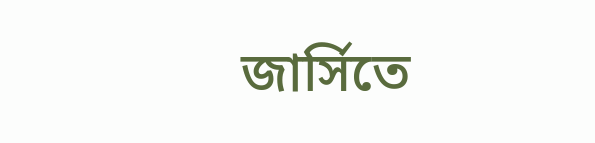জার্সিতে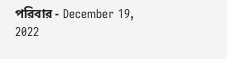পরিবার - December 19, 2022